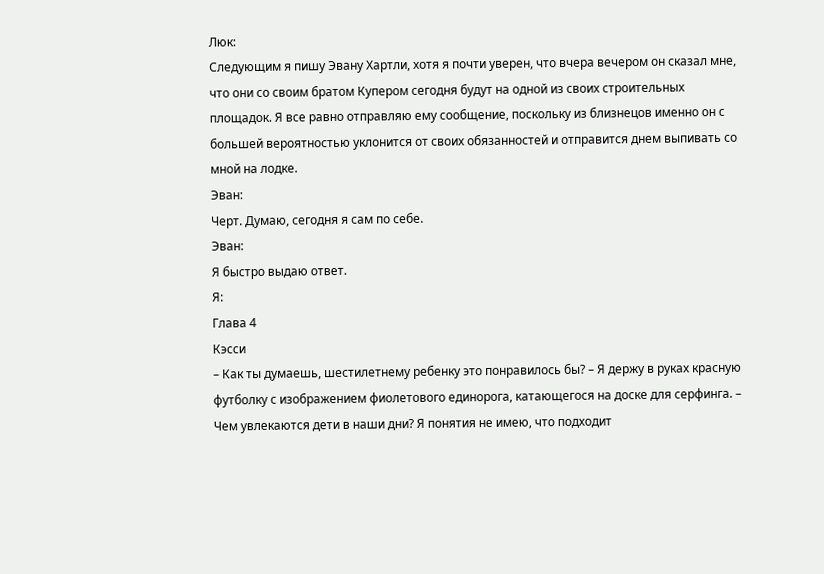Люк:
Следующим я пишу Эвану Хартли, хотя я почти уверен, что вчера вечером он сказал мне, что они со своим братом Купером сегодня будут на одной из своих строительных площадок. Я все равно отправляю ему сообщение, поскольку из близнецов именно он с большей вероятностью уклонится от своих обязанностей и отправится днем выпивать со мной на лодке.
Эван:
Черт. Думаю, сегодня я сам по себе.
Эван:
Я быстро выдаю ответ.
Я:
Глава 4
Кэсси
– Как ты думаешь, шестилетнему ребенку это понравилось бы? – Я держу в руках красную футболку с изображением фиолетового единорога, катающегося на доске для серфинга. – Чем увлекаются дети в наши дни? Я понятия не имею, что подходит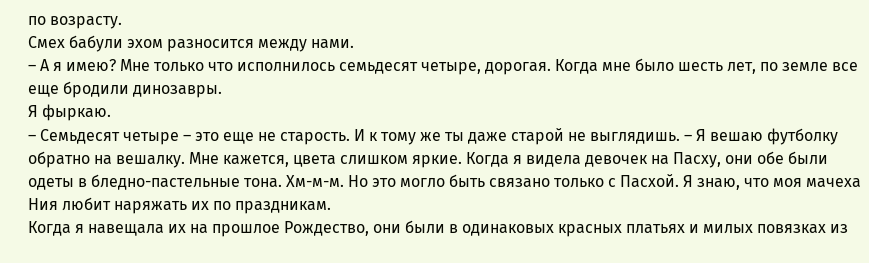по возрасту.
Смех бабули эхом разносится между нами.
– А я имею? Мне только что исполнилось семьдесят четыре, дорогая. Когда мне было шесть лет, по земле все еще бродили динозавры.
Я фыркаю.
– Семьдесят четыре – это еще не старость. И к тому же ты даже старой не выглядишь. – Я вешаю футболку обратно на вешалку. Мне кажется, цвета слишком яркие. Когда я видела девочек на Пасху, они обе были одеты в бледно-пастельные тона. Хм-м-м. Но это могло быть связано только с Пасхой. Я знаю, что моя мачеха Ния любит наряжать их по праздникам.
Когда я навещала их на прошлое Рождество, они были в одинаковых красных платьях и милых повязках из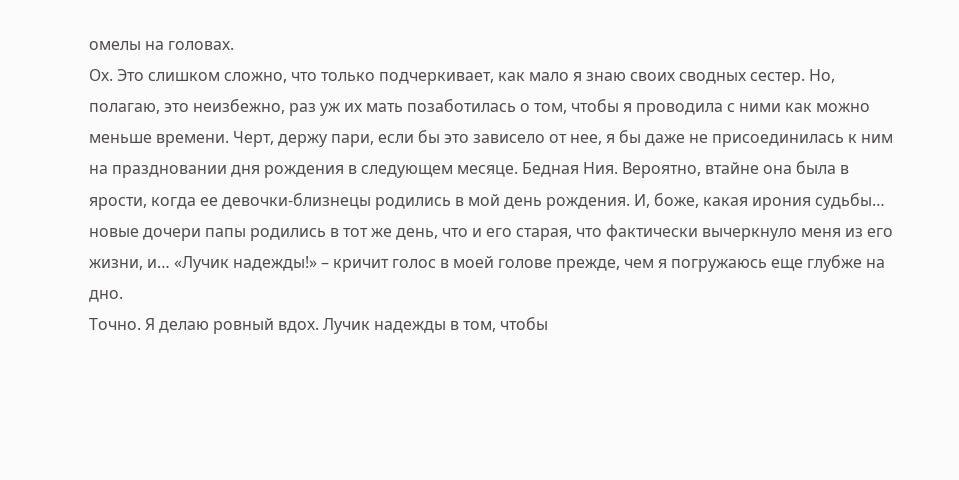омелы на головах.
Ох. Это слишком сложно, что только подчеркивает, как мало я знаю своих сводных сестер. Но, полагаю, это неизбежно, раз уж их мать позаботилась о том, чтобы я проводила с ними как можно меньше времени. Черт, держу пари, если бы это зависело от нее, я бы даже не присоединилась к ним на праздновании дня рождения в следующем месяце. Бедная Ния. Вероятно, втайне она была в ярости, когда ее девочки-близнецы родились в мой день рождения. И, боже, какая ирония судьбы… новые дочери папы родились в тот же день, что и его старая, что фактически вычеркнуло меня из его жизни, и… «Лучик надежды!» – кричит голос в моей голове прежде, чем я погружаюсь еще глубже на дно.
Точно. Я делаю ровный вдох. Лучик надежды в том, чтобы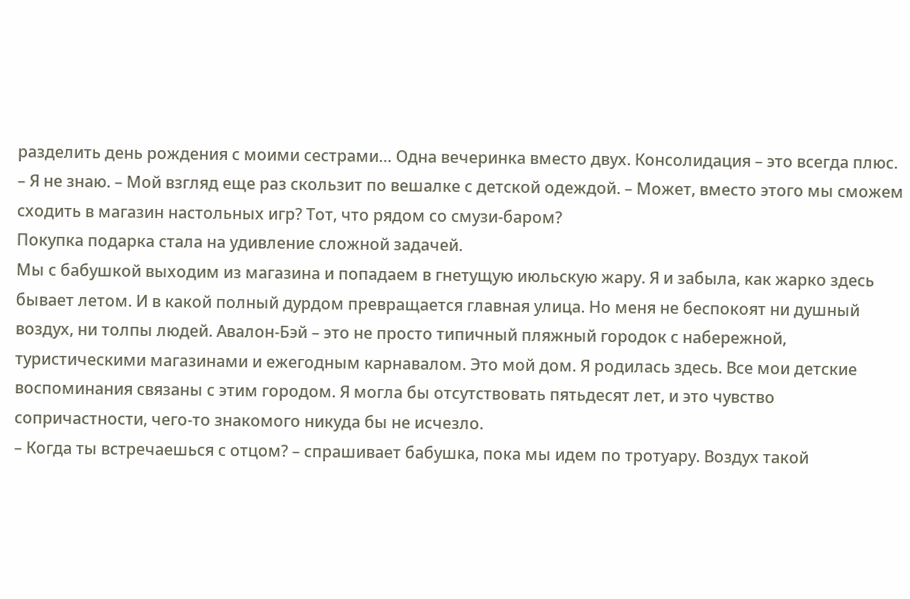разделить день рождения с моими сестрами… Одна вечеринка вместо двух. Консолидация – это всегда плюс.
– Я не знаю. – Мой взгляд еще раз скользит по вешалке с детской одеждой. – Может, вместо этого мы сможем сходить в магазин настольных игр? Тот, что рядом со смузи-баром?
Покупка подарка стала на удивление сложной задачей.
Мы с бабушкой выходим из магазина и попадаем в гнетущую июльскую жару. Я и забыла, как жарко здесь бывает летом. И в какой полный дурдом превращается главная улица. Но меня не беспокоят ни душный воздух, ни толпы людей. Авалон-Бэй – это не просто типичный пляжный городок с набережной, туристическими магазинами и ежегодным карнавалом. Это мой дом. Я родилась здесь. Все мои детские воспоминания связаны с этим городом. Я могла бы отсутствовать пятьдесят лет, и это чувство сопричастности, чего-то знакомого никуда бы не исчезло.
– Когда ты встречаешься с отцом? – спрашивает бабушка, пока мы идем по тротуару. Воздух такой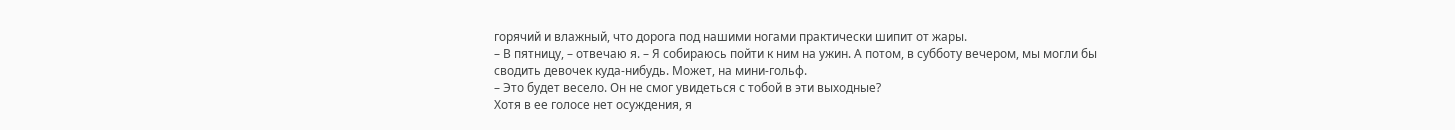горячий и влажный, что дорога под нашими ногами практически шипит от жары.
– В пятницу, – отвечаю я. – Я собираюсь пойти к ним на ужин. А потом, в субботу вечером, мы могли бы сводить девочек куда-нибудь. Может, на мини-гольф.
– Это будет весело. Он не смог увидеться с тобой в эти выходные?
Хотя в ее голосе нет осуждения, я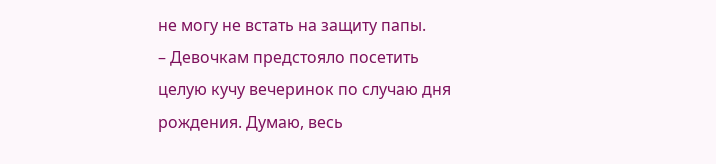не могу не встать на защиту папы.
– Девочкам предстояло посетить целую кучу вечеринок по случаю дня рождения. Думаю, весь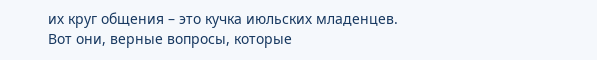их круг общения – это кучка июльских младенцев.
Вот они, верные вопросы, которые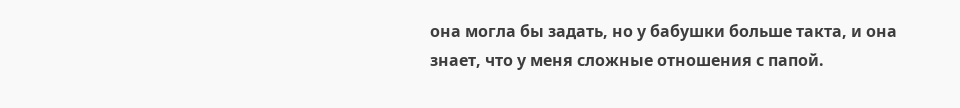она могла бы задать, но у бабушки больше такта, и она знает, что у меня сложные отношения с папой.